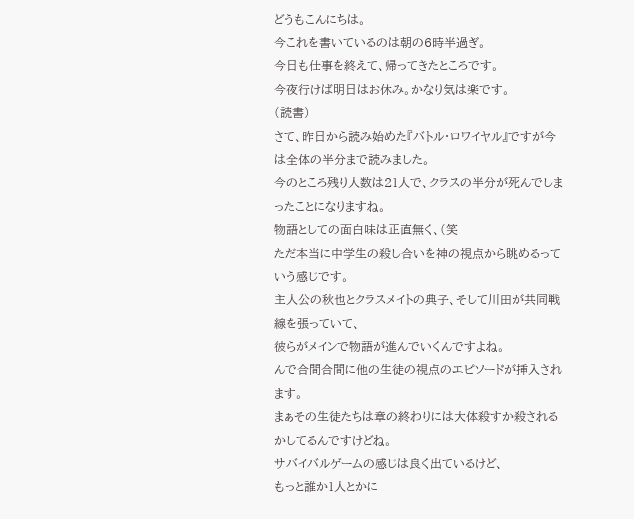どうもこんにちは。
今これを書いているのは朝の6時半過ぎ。
今日も仕事を終えて、帰ってきたところです。
今夜行けば明日はお休み。かなり気は楽です。
(読書)
さて、昨日から読み始めた『バトル・ロワイヤル』ですが今は全体の半分まで読みました。
今のところ残り人数は21人で、クラスの半分が死んでしまったことになりますね。
物語としての面白味は正直無く、(笑
ただ本当に中学生の殺し合いを神の視点から眺めるっていう感じです。
主人公の秋也とクラスメイトの典子、そして川田が共同戦線を張っていて、
彼らがメインで物語が進んでいくんですよね。
んで合間合間に他の生徒の視点のエピソードが挿入されます。
まぁその生徒たちは章の終わりには大体殺すか殺されるかしてるんですけどね。
サバイバルゲームの感じは良く出ているけど、
もっと誰か1人とかに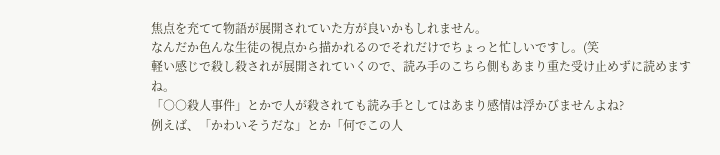焦点を充てて物語が展開されていた方が良いかもしれません。
なんだか色んな生徒の視点から描かれるのでそれだけでちょっと忙しいですし。(笑
軽い感じで殺し殺されが展開されていくので、読み手のこちら側もあまり重た受け止めずに読めますね。
「○○殺人事件」とかで人が殺されても読み手としてはあまり感情は浮かびませんよね?
例えば、「かわいそうだな」とか「何でこの人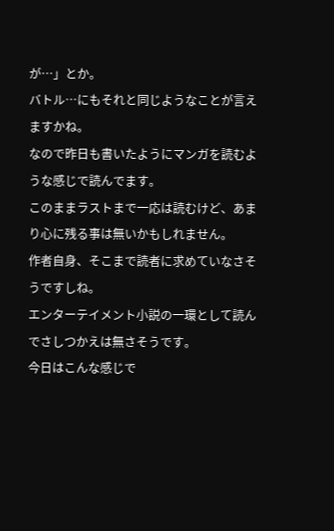が…」とか。
バトル…にもそれと同じようなことが言えますかね。
なので昨日も書いたようにマンガを読むような感じで読んでます。
このままラストまで一応は読むけど、あまり心に残る事は無いかもしれません。
作者自身、そこまで読者に求めていなさそうですしね。
エンターテイメント小説の一環として読んでさしつかえは無さそうです。
今日はこんな感じで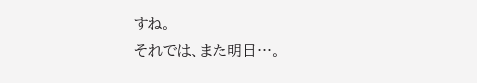すね。
それでは、また明日…。